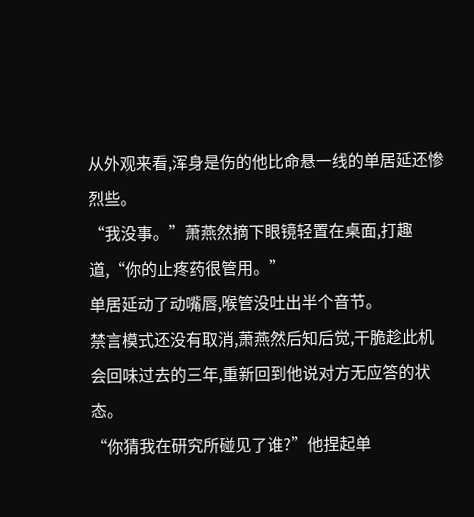从外观来看,浑身是伤的他比命悬一线的单居延还惨烈些。
“我没事。”萧燕然摘下眼镜轻置在桌面,打趣道,“你的止疼药很管用。”
单居延动了动嘴唇,喉管没吐出半个音节。
禁言模式还没有取消,萧燕然后知后觉,干脆趁此机会回味过去的三年,重新回到他说对方无应答的状态。
“你猜我在研究所碰见了谁?”他捏起单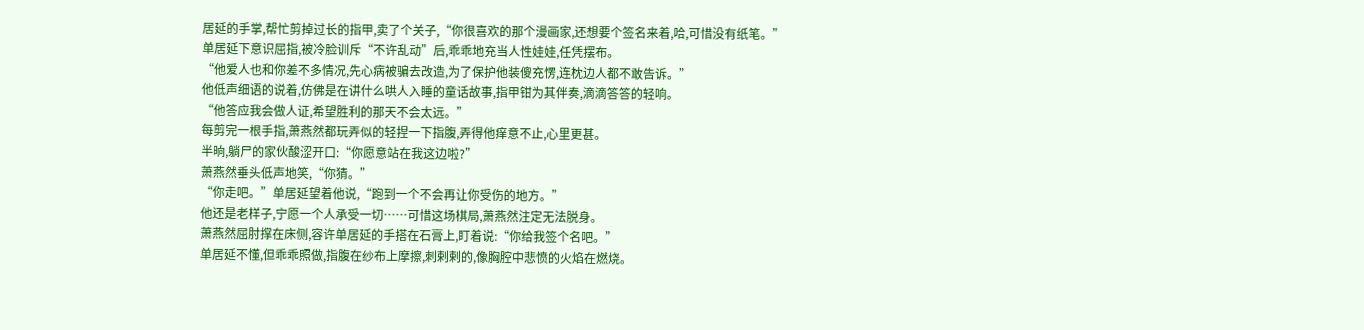居延的手掌,帮忙剪掉过长的指甲,卖了个关子,“你很喜欢的那个漫画家,还想要个签名来着,哈,可惜没有纸笔。”
单居延下意识屈指,被冷脸训斥“不许乱动”后,乖乖地充当人性娃娃,任凭摆布。
“他爱人也和你差不多情况,先心病被骗去改造,为了保护他装傻充愣,连枕边人都不敢告诉。”
他低声细语的说着,仿佛是在讲什么哄人入睡的童话故事,指甲钳为其伴奏,滴滴答答的轻响。
“他答应我会做人证,希望胜利的那天不会太远。”
每剪完一根手指,萧燕然都玩弄似的轻捏一下指腹,弄得他痒意不止,心里更甚。
半晌,躺尸的家伙酸涩开口:“你愿意站在我这边啦?”
萧燕然垂头低声地笑,“你猜。”
“你走吧。”单居延望着他说,“跑到一个不会再让你受伤的地方。”
他还是老样子,宁愿一个人承受一切……可惜这场棋局,萧燕然注定无法脱身。
萧燕然屈肘撑在床侧,容许单居延的手搭在石膏上,盯着说:“你给我签个名吧。”
单居延不懂,但乖乖照做,指腹在纱布上摩擦,刺剌剌的,像胸腔中悲愤的火焰在燃烧。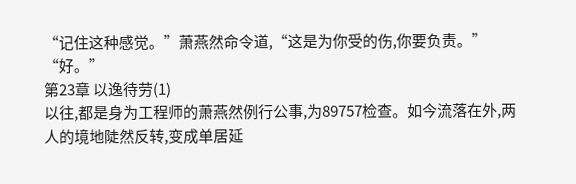“记住这种感觉。”萧燕然命令道,“这是为你受的伤,你要负责。”
“好。”
第23章 以逸待劳(1)
以往,都是身为工程师的萧燕然例行公事,为89757检查。如今流落在外,两人的境地陡然反转,变成单居延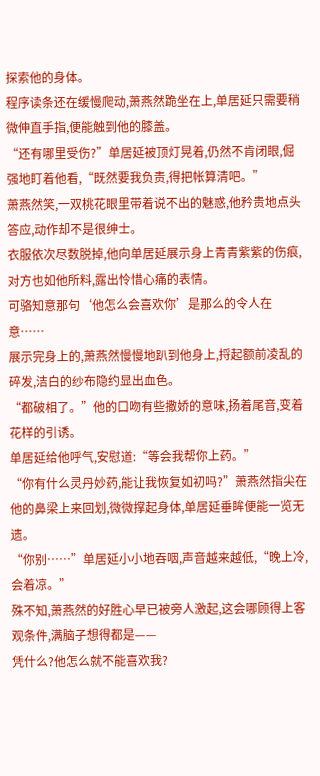探索他的身体。
程序读条还在缓慢爬动,萧燕然跪坐在上,单居延只需要稍微伸直手指,便能触到他的膝盖。
“还有哪里受伤?”单居延被顶灯晃着,仍然不肯闭眼,倔强地盯着他看,“既然要我负责,得把帐算清吧。”
萧燕然笑,一双桃花眼里带着说不出的魅惑,他矜贵地点头答应,动作却不是很绅士。
衣服依次尽数脱掉,他向单居延展示身上青青紫紫的伤痕,对方也如他所料,露出怜惜心痛的表情。
可骆知意那句‘他怎么会喜欢你’是那么的令人在意……
展示完身上的,萧燕然慢慢地趴到他身上,捋起额前凌乱的碎发,洁白的纱布隐约显出血色。
“都破相了。”他的口吻有些撒娇的意味,扬着尾音,变着花样的引诱。
单居延给他呼气,安慰道:“等会我帮你上药。”
“你有什么灵丹妙药,能让我恢复如初吗?”萧燕然指尖在他的鼻梁上来回划,微微撑起身体,单居延垂眸便能一览无遗。
“你别……”单居延小小地吞咽,声音越来越低,“晚上冷,会着凉。”
殊不知,萧燕然的好胜心早已被旁人激起,这会哪顾得上客观条件,满脑子想得都是——
凭什么?他怎么就不能喜欢我?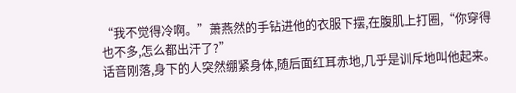“我不觉得冷啊。”萧燕然的手钻进他的衣服下摆,在腹肌上打圈,“你穿得也不多,怎么都出汗了?”
话音刚落,身下的人突然绷紧身体,随后面红耳赤地,几乎是训斥地叫他起来。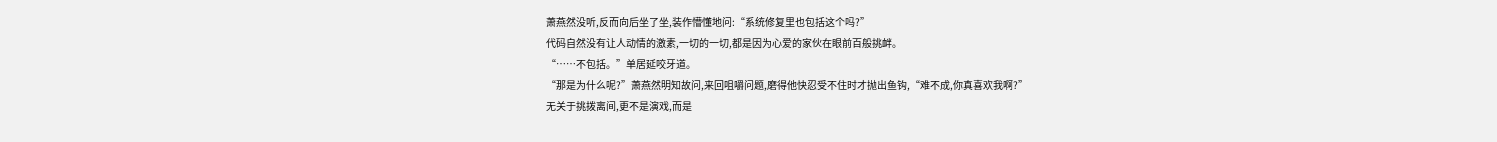萧燕然没听,反而向后坐了坐,装作懵懂地问:“系统修复里也包括这个吗?”
代码自然没有让人动情的激素,一切的一切,都是因为心爱的家伙在眼前百般挑衅。
“……不包括。”单居延咬牙道。
“那是为什么呢?”萧燕然明知故问,来回咀嚼问题,磨得他快忍受不住时才抛出鱼钩,“难不成,你真喜欢我啊?”
无关于挑拨离间,更不是演戏,而是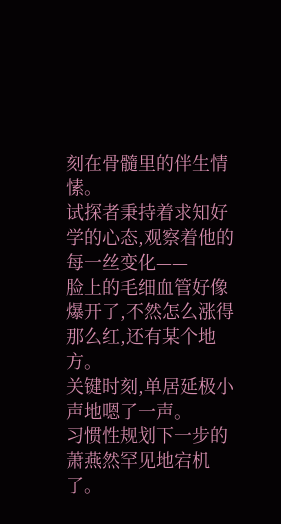刻在骨髓里的伴生情愫。
试探者秉持着求知好学的心态,观察着他的每一丝变化——
脸上的毛细血管好像爆开了,不然怎么涨得那么红,还有某个地方。
关键时刻,单居延极小声地嗯了一声。
习惯性规划下一步的萧燕然罕见地宕机了。